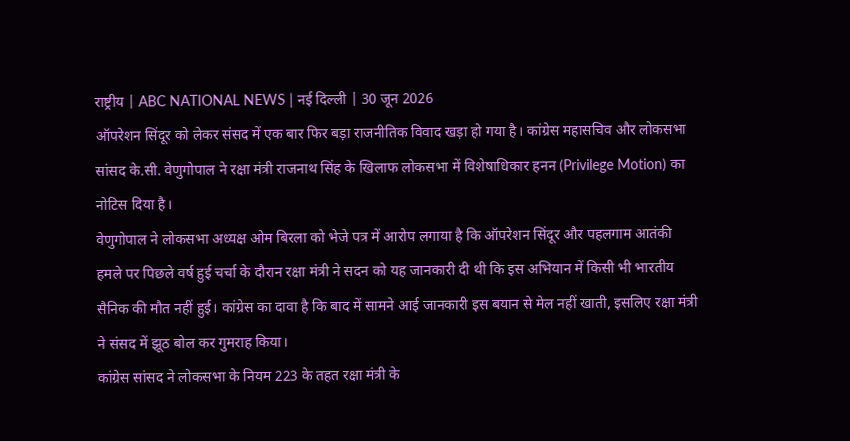राष्ट्रीय | ABC NATIONAL NEWS | नई दिल्ली | 30 जून 2026
ऑपरेशन सिंदूर को लेकर संसद में एक बार फिर बड़ा राजनीतिक विवाद खड़ा हो गया है। कांग्रेस महासचिव और लोकसभा सांसद के.सी. वेणुगोपाल ने रक्षा मंत्री राजनाथ सिंह के खिलाफ लोकसभा में विशेषाधिकार हनन (Privilege Motion) का नोटिस दिया है।
वेणुगोपाल ने लोकसभा अध्यक्ष ओम बिरला को भेजे पत्र में आरोप लगाया है कि ऑपरेशन सिंदूर और पहलगाम आतंकी हमले पर पिछले वर्ष हुई चर्चा के दौरान रक्षा मंत्री ने सदन को यह जानकारी दी थी कि इस अभियान में किसी भी भारतीय सैनिक की मौत नहीं हुई। कांग्रेस का दावा है कि बाद में सामने आई जानकारी इस बयान से मेल नहीं खाती, इसलिए रक्षा मंत्री ने संसद में झूठ बोल कर गुमराह किया।
कांग्रेस सांसद ने लोकसभा के नियम 223 के तहत रक्षा मंत्री के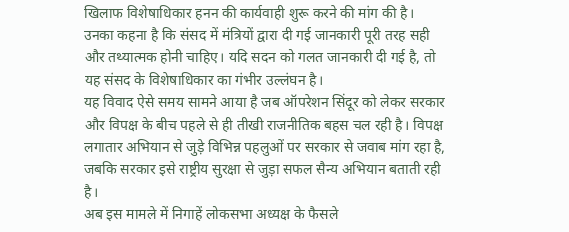खिलाफ विशेषाधिकार हनन की कार्यवाही शुरू करने की मांग की है। उनका कहना है कि संसद में मंत्रियों द्वारा दी गई जानकारी पूरी तरह सही और तथ्यात्मक होनी चाहिए। यदि सदन को गलत जानकारी दी गई है, तो यह संसद के विशेषाधिकार का गंभीर उल्लंघन है।
यह विवाद ऐसे समय सामने आया है जब ऑपरेशन सिंदूर को लेकर सरकार और विपक्ष के बीच पहले से ही तीखी राजनीतिक बहस चल रही है। विपक्ष लगातार अभियान से जुड़े विभिन्न पहलुओं पर सरकार से जवाब मांग रहा है, जबकि सरकार इसे राष्ट्रीय सुरक्षा से जुड़ा सफल सैन्य अभियान बताती रही है।
अब इस मामले में निगाहें लोकसभा अध्यक्ष के फैसले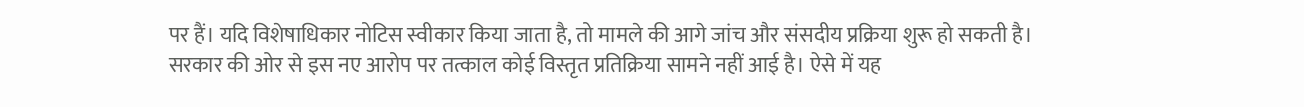पर हैं। यदि विशेषाधिकार नोटिस स्वीकार किया जाता है, तो मामले की आगे जांच और संसदीय प्रक्रिया शुरू हो सकती है।
सरकार की ओर से इस नए आरोप पर तत्काल कोई विस्तृत प्रतिक्रिया सामने नहीं आई है। ऐसे में यह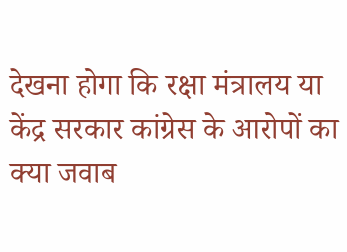देखना होगा कि रक्षा मंत्रालय या केंद्र सरकार कांग्रेस के आरोपों का क्या जवाब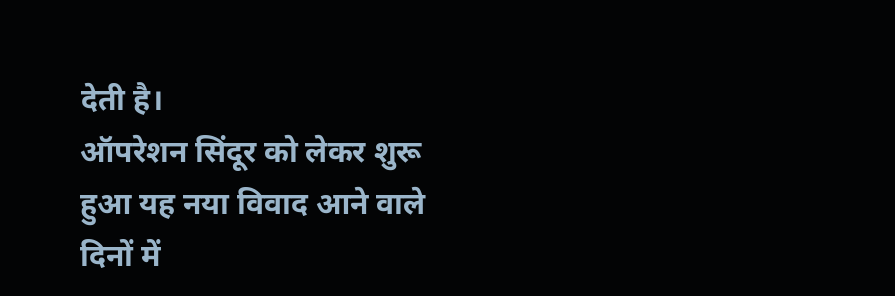देती है।
ऑपरेशन सिंदूर को लेकर शुरू हुआ यह नया विवाद आने वाले दिनों में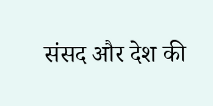संसद और देश की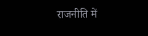राजनीति में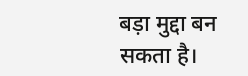बड़ा मुद्दा बन सकता है।